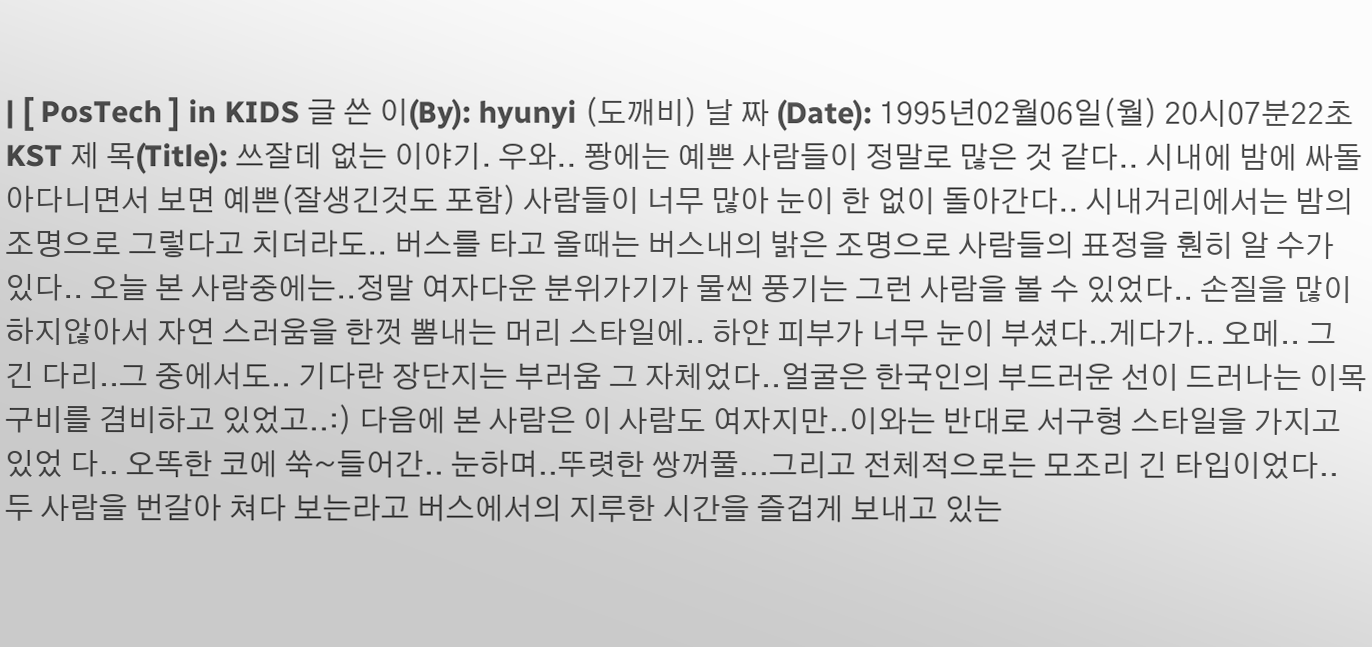| [ PosTech ] in KIDS 글 쓴 이(By): hyunyi (도깨비) 날 짜 (Date): 1995년02월06일(월) 20시07분22초 KST 제 목(Title): 쓰잘데 없는 이야기. 우와.. 퐝에는 예쁜 사람들이 정말로 많은 것 같다.. 시내에 밤에 싸돌아다니면서 보면 예쁜(잘생긴것도 포함) 사람들이 너무 많아 눈이 한 없이 돌아간다.. 시내거리에서는 밤의 조명으로 그렇다고 치더라도.. 버스를 타고 올때는 버스내의 밝은 조명으로 사람들의 표정을 훤히 알 수가 있다.. 오늘 본 사람중에는..정말 여자다운 분위가기가 물씬 풍기는 그런 사람을 볼 수 있었다.. 손질을 많이 하지않아서 자연 스러움을 한껏 뽐내는 머리 스타일에.. 하얀 피부가 너무 눈이 부셨다..게다가.. 오메.. 그 긴 다리..그 중에서도.. 기다란 장단지는 부러움 그 자체었다..얼굴은 한국인의 부드러운 선이 드러나는 이목구비를 겸비하고 있었고..:) 다음에 본 사람은 이 사람도 여자지만..이와는 반대로 서구형 스타일을 가지고 있었 다.. 오똑한 코에 쑥~들어간.. 눈하며..뚜렷한 쌍꺼풀...그리고 전체적으로는 모조리 긴 타입이었다.. 두 사람을 번갈아 쳐다 보는라고 버스에서의 지루한 시간을 즐겁게 보내고 있는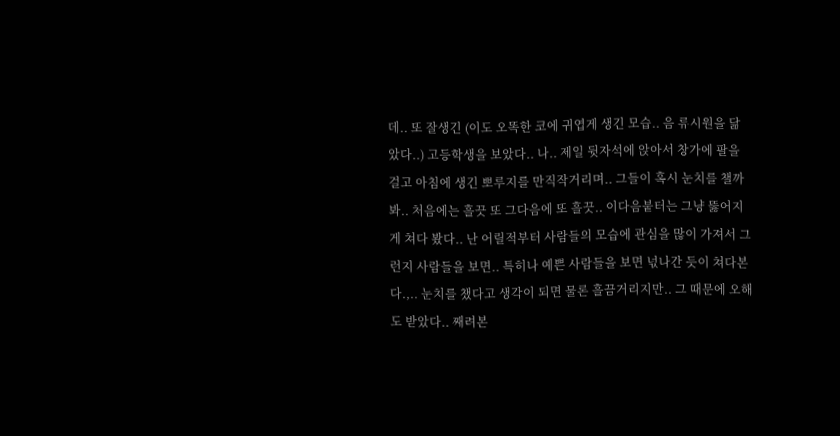데.. 또 잘생긴 (이도 오똑한 코에 귀엽게 생긴 모습.. 음 류시원을 닮았다..) 고등학생을 보았다.. 나.. 제일 뒷자석에 앉아서 창가에 팔을 걸고 아침에 생긴 뽀루지를 만직작거리며.. 그들이 혹시 눈치를 챌까봐.. 처음에는 흘끗 또 그다음에 또 흘끗.. 이다음붙터는 그냥 뚫어지게 쳐다 봤다.. 난 어릴적부터 사람들의 모습에 관심을 많이 가져서 그런지 사람들을 보면.. 특히나 예쁜 사람들을 보면 넋나간 듯이 쳐다본다.,.. 눈치를 챘다고 생각이 되면 물론 흘끔거리지만.. 그 때문에 오해도 받았다.. 째려본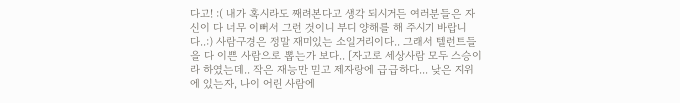다고! :( 내가 혹시라도 째려본다고 생각 되시거든 여러분들은 자신이 다 너무 이뻐서 그런 것이니 부디 양해를 해 주시기 바랍니다..:) 사람구경은 정말 재미있는 소일거리이다.. 그래서 텔런트들을 다 이쁜 사람으로 뽑는가 보다.. [자고로 세상사람 모두 스승이라 하였는데.. 작은 재능만 믿고 제자랑에 급급하다... 낮은 지위에 있는자, 나이 어린 사람에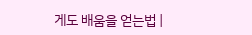게도 배움을 얻는법 |